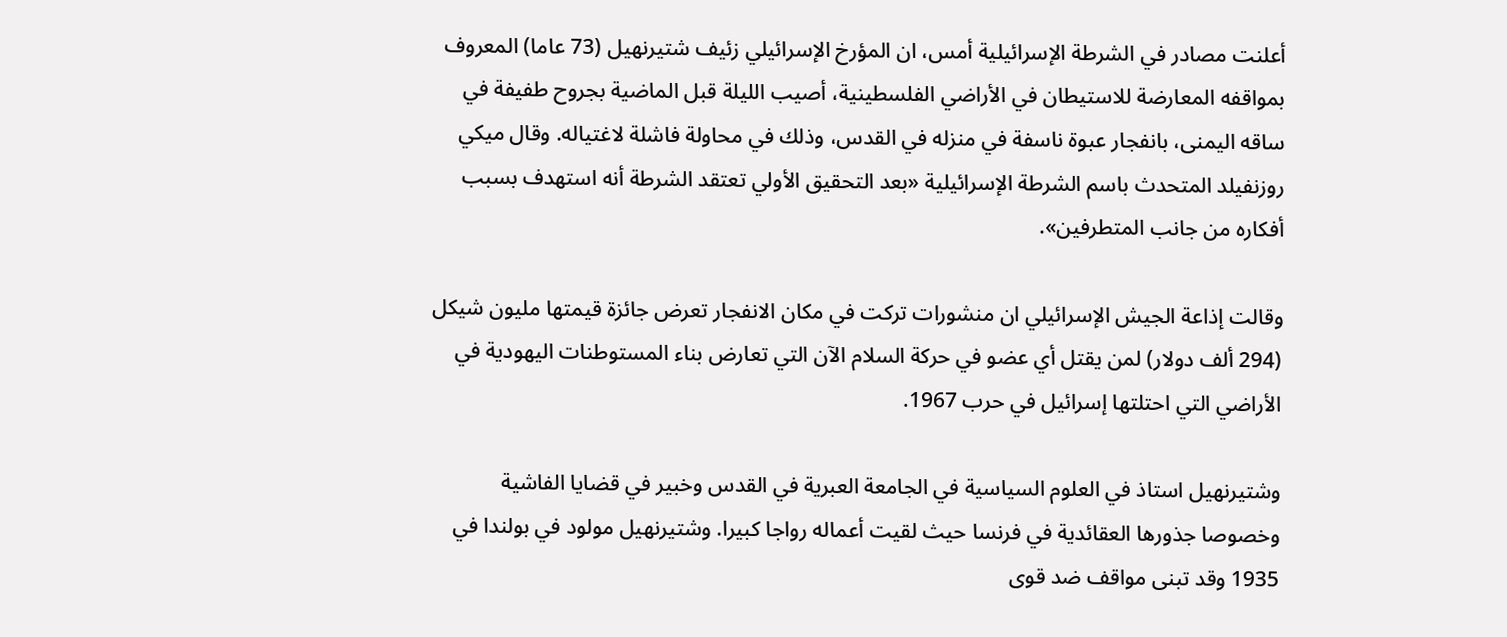أعلنت مصادر في الشرطة الإسرائيلية أمس، ان المؤرخ الإسرائيلي زئيف شتيرنهيل (73 عاما) المعروف بمواقفه المعارضة للاستيطان في الأراضي الفلسطينية، أصيب الليلة قبل الماضية بجروح طفيفة في ساقه اليمنى، بانفجار عبوة ناسفة في منزله في القدس، وذلك في محاولة فاشلة لاغتياله. وقال ميكي روزنفيلد المتحدث باسم الشرطة الإسرائيلية «بعد التحقيق الأولي تعتقد الشرطة أنه استهدف بسبب أفكاره من جانب المتطرفين».

وقالت إذاعة الجيش الإسرائيلي ان منشورات تركت في مكان الانفجار تعرض جائزة قيمتها مليون شيكل (294 ألف دولار) لمن يقتل أي عضو في حركة السلام الآن التي تعارض بناء المستوطنات اليهودية في الأراضي التي احتلتها إسرائيل في حرب 1967.

وشتيرنهيل استاذ في العلوم السياسية في الجامعة العبرية في القدس وخبير في قضايا الفاشية وخصوصا جذورها العقائدية في فرنسا حيث لقيت أعماله رواجا كبيرا. وشتيرنهيل مولود في بولندا في 1935 وقد تبنى مواقف ضد قوى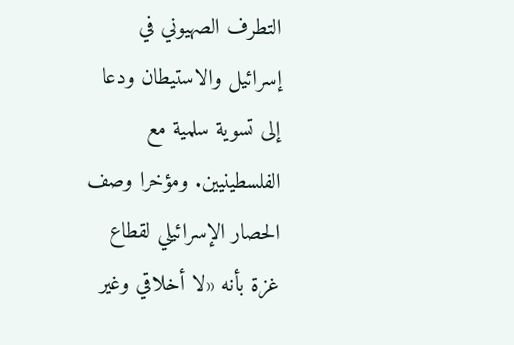التطرف الصهيوني في إسرائيل والاستيطان ودعا إلى تسوية سلمية مع الفلسطينيين. ومؤخرا وصف الحصار الإسرائيلي لقطاع غزة بأنه «لا أخلاقي وغير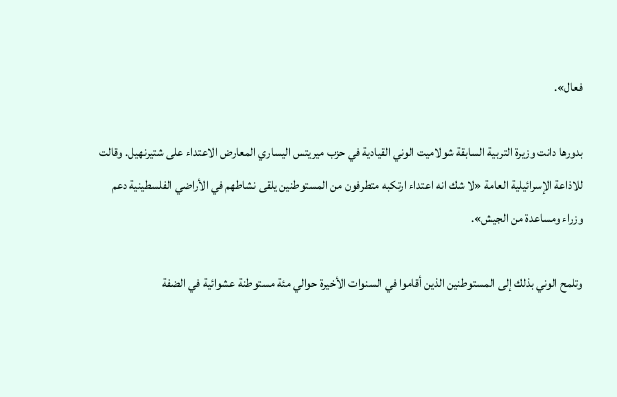فعال».

بدورها دانت وزيرة التربية السابقة شولاميت الوني القيادية في حزب ميريتس اليساري المعارض الاعتداء على شتيرنهيل. وقالت للاذاعة الإسرائيلية العامة «لا شك انه اعتداء ارتكبه متطرفون من المستوطنين يلقى نشاطهم في الأراضي الفلسطينية دعم وزراء ومساعدة من الجيش».

وتلمح الوني بذلك إلى المستوطنين الذين أقاموا في السنوات الأخيرة حوالي مئة مستوطنة عشوائية في الضفة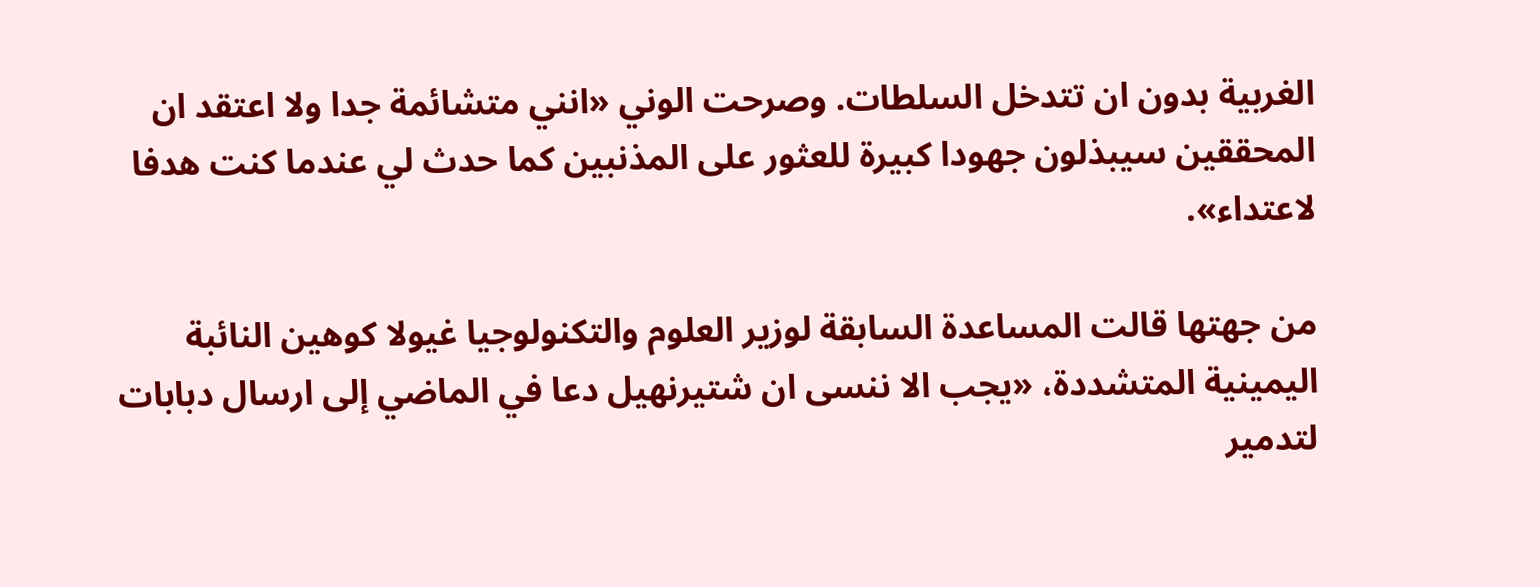الغربية بدون ان تتدخل السلطات. وصرحت الوني «انني متشائمة جدا ولا اعتقد ان المحققين سيبذلون جهودا كبيرة للعثور على المذنبين كما حدث لي عندما كنت هدفا لاعتداء».

من جهتها قالت المساعدة السابقة لوزير العلوم والتكنولوجيا غيولا كوهين النائبة اليمينية المتشددة، «يجب الا ننسى ان شتيرنهيل دعا في الماضي إلى ارسال دبابات لتدمير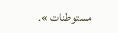مستوطنات ».